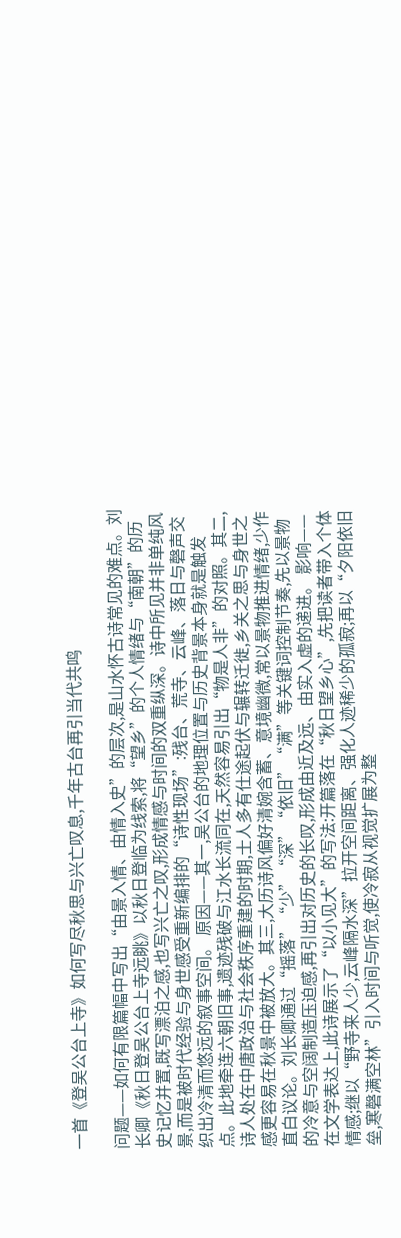一首《登吴公台上寺》如何写尽秋思与兴亡叹息,千年古台再引当代共鸣

问题——如何有限篇幅中写出“由景入情、由情入史”的层次,是山水怀古诗常见的难点。刘长卿《秋日登吴公台上寺远眺》以秋日登临为线索,将“望乡”的个人情绪与“南朝”的历史记忆并置,既写漂泊之感,也写兴亡之叹,形成情感与时间的双重纵深。诗中所见并非单纯风景,而是被时代经验与身世感受重新编排的“诗性现场”:残台、荒寺、云峰、落日与磬声交织出冷清而悠远的叙事空间。 原因——其一,吴公台的地理位置与历史背景本身就是触发点。此地牵连六朝旧事,遗迹残破与江水长流同在,天然容易引出“物是人非”的对照。其二,诗人处在中唐政治与社会秩序重建的时期,士人多有仕途起伏与辗转迁徙,乡关之思与身世之感更容易在秋景中被放大。其三,大历诗风偏好清婉含蓄、意境幽微,常以景物推进情绪,少作直白议论。刘长卿通过“摇落”“少”“深”“依旧”“满”等关键词控制节奏,先以景物的冷意与空阔制造压迫感,再引出对历史的长叹,形成由近及远、由实入虚的递进。 影响——在文学表达上,此诗展示了“以小见大”的写法:开篇落在“秋日望乡心”,先把读者带入个体情感;继以“野寺来人少,云峰隔水深”拉开空间距离、强化人迹稀少的孤寂;再以“夕阳依旧垒,寒磬满空林”引入时间与听觉,使冷寂从视觉扩展为整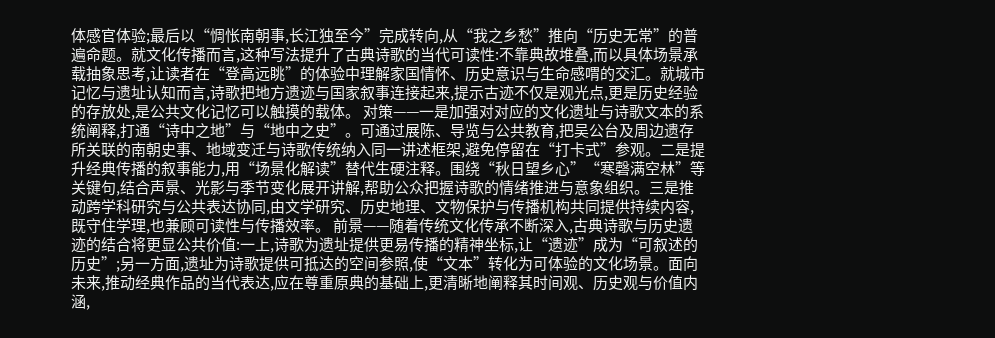体感官体验;最后以“惆怅南朝事,长江独至今”完成转向,从“我之乡愁”推向“历史无常”的普遍命题。就文化传播而言,这种写法提升了古典诗歌的当代可读性:不靠典故堆叠,而以具体场景承载抽象思考,让读者在“登高远眺”的体验中理解家国情怀、历史意识与生命感喟的交汇。就城市记忆与遗址认知而言,诗歌把地方遗迹与国家叙事连接起来,提示古迹不仅是观光点,更是历史经验的存放处,是公共文化记忆可以触摸的载体。 对策——一是加强对对应的文化遗址与诗歌文本的系统阐释,打通“诗中之地”与“地中之史”。可通过展陈、导览与公共教育,把吴公台及周边遗存所关联的南朝史事、地域变迁与诗歌传统纳入同一讲述框架,避免停留在“打卡式”参观。二是提升经典传播的叙事能力,用“场景化解读”替代生硬注释。围绕“秋日望乡心”“寒磬满空林”等关键句,结合声景、光影与季节变化展开讲解,帮助公众把握诗歌的情绪推进与意象组织。三是推动跨学科研究与公共表达协同,由文学研究、历史地理、文物保护与传播机构共同提供持续内容,既守住学理,也兼顾可读性与传播效率。 前景——随着传统文化传承不断深入,古典诗歌与历史遗迹的结合将更显公共价值:一上,诗歌为遗址提供更易传播的精神坐标,让“遗迹”成为“可叙述的历史”;另一方面,遗址为诗歌提供可抵达的空间参照,使“文本”转化为可体验的文化场景。面向未来,推动经典作品的当代表达,应在尊重原典的基础上,更清晰地阐释其时间观、历史观与价值内涵,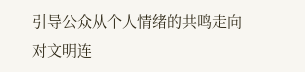引导公众从个人情绪的共鸣走向对文明连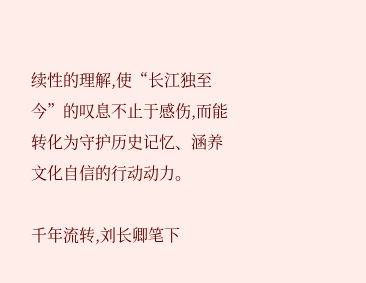续性的理解,使“长江独至今”的叹息不止于感伤,而能转化为守护历史记忆、涵养文化自信的行动动力。

千年流转,刘长卿笔下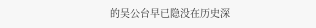的吴公台早已隐没在历史深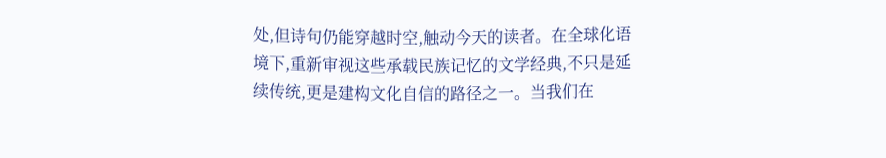处,但诗句仍能穿越时空,触动今天的读者。在全球化语境下,重新审视这些承载民族记忆的文学经典,不只是延续传统,更是建构文化自信的路径之一。当我们在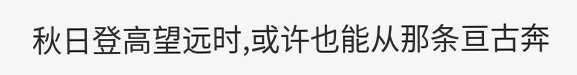秋日登高望远时,或许也能从那条亘古奔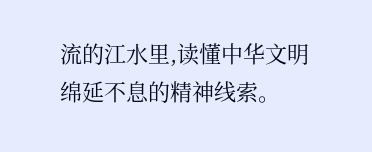流的江水里,读懂中华文明绵延不息的精神线索。